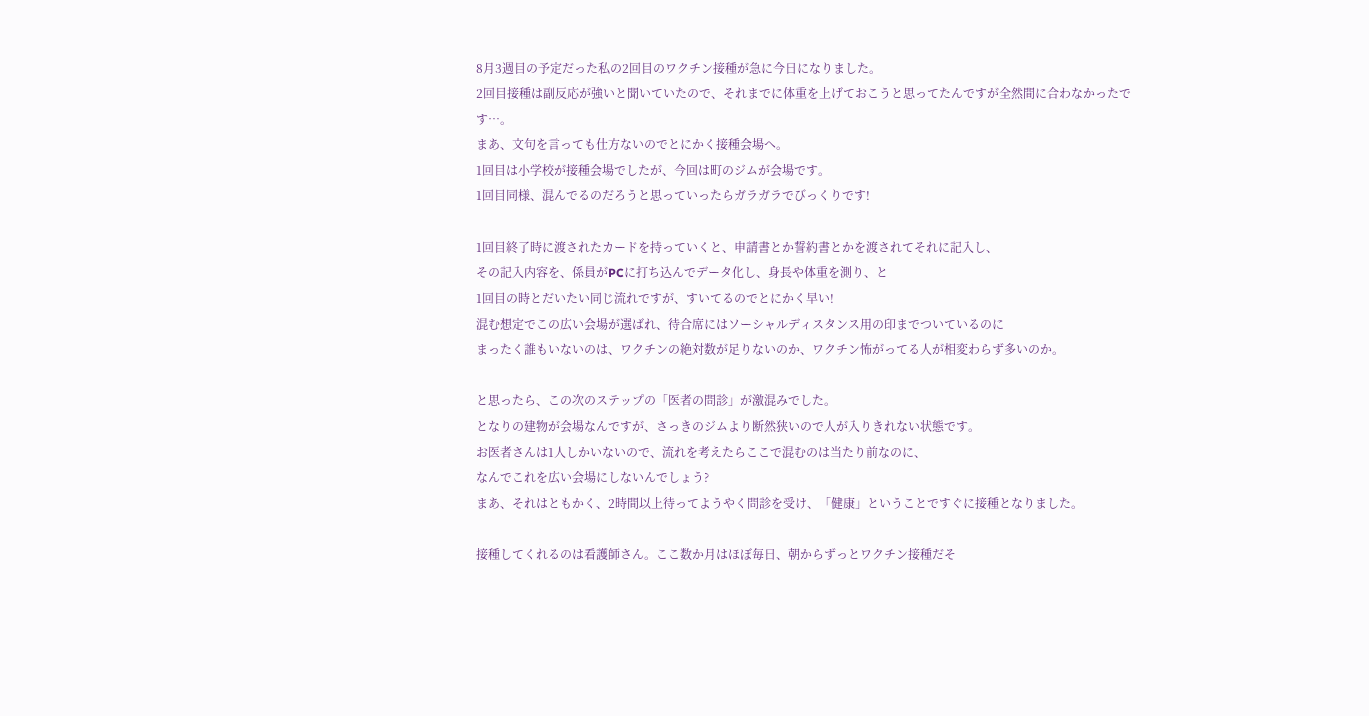8月3週目の予定だった私の2回目のワクチン接種が急に今日になりました。
2回目接種は副反応が強いと聞いていたので、それまでに体重を上げておこうと思ってたんですが全然間に合わなかったです…。
まあ、文句を言っても仕方ないのでとにかく接種会場へ。
1回目は小学校が接種会場でしたが、今回は町のジムが会場です。
1回目同様、混んでるのだろうと思っていったらガラガラでびっくりです!

1回目終了時に渡されたカードを持っていくと、申請書とか誓約書とかを渡されてそれに記入し、
その記入内容を、係員がPCに打ち込んでデータ化し、身長や体重を測り、と
1回目の時とだいたい同じ流れですが、すいてるのでとにかく早い!
混む想定でこの広い会場が選ばれ、待合席にはソーシャルディスタンス用の印までついているのに
まったく誰もいないのは、ワクチンの絶対数が足りないのか、ワクチン怖がってる人が相変わらず多いのか。

と思ったら、この次のステップの「医者の問診」が激混みでした。
となりの建物が会場なんですが、さっきのジムより断然狭いので人が入りきれない状態です。
お医者さんは1人しかいないので、流れを考えたらここで混むのは当たり前なのに、
なんでこれを広い会場にしないんでしょう?
まあ、それはともかく、2時間以上待ってようやく問診を受け、「健康」ということですぐに接種となりました。

接種してくれるのは看護師さん。ここ数か月はほぼ毎日、朝からずっとワクチン接種だそ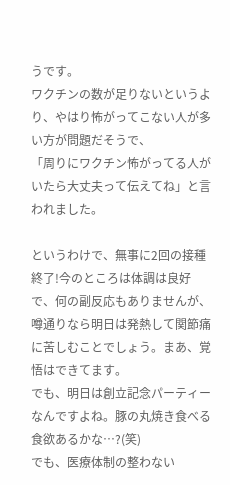うです。
ワクチンの数が足りないというより、やはり怖がってこない人が多い方が問題だそうで、
「周りにワクチン怖がってる人がいたら大丈夫って伝えてね」と言われました。

というわけで、無事に2回の接種終了!今のところは体調は良好で、何の副反応もありませんが、
噂通りなら明日は発熱して関節痛に苦しむことでしょう。まあ、覚悟はできてます。
でも、明日は創立記念パーティーなんですよね。豚の丸焼き食べる食欲あるかな…?(笑)
でも、医療体制の整わない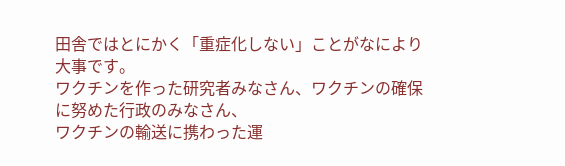田舎ではとにかく「重症化しない」ことがなにより大事です。
ワクチンを作った研究者みなさん、ワクチンの確保に努めた行政のみなさん、
ワクチンの輸送に携わった運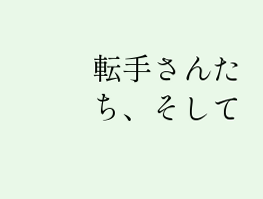転手さんたち、そして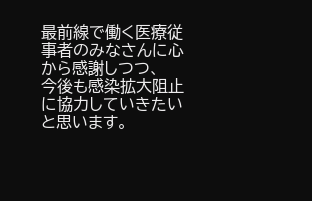最前線で働く医療従事者のみなさんに心から感謝しつつ、
今後も感染拡大阻止に協力していきたいと思います。